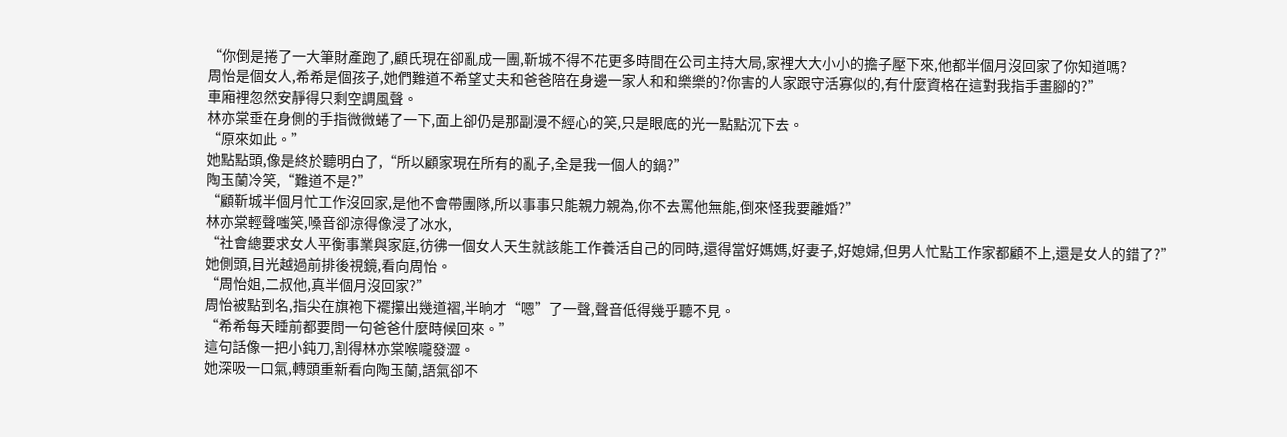“你倒是捲了一大筆財產跑了,顧氏現在卻亂成一團,靳城不得不花更多時間在公司主持大局,家裡大大小小的擔子壓下來,他都半個月沒回家了你知道嗎?
周怡是個女人,希希是個孩子,她們難道不希望丈夫和爸爸陪在身邊一家人和和樂樂的?你害的人家跟守活寡似的,有什麼資格在這對我指手畫腳的?”
車廂裡忽然安靜得只剩空調風聲。
林亦棠垂在身側的手指微微蜷了一下,面上卻仍是那副漫不經心的笑,只是眼底的光一點點沉下去。
“原來如此。”
她點點頭,像是終於聽明白了,“所以顧家現在所有的亂子,全是我一個人的鍋?”
陶玉蘭冷笑,“難道不是?”
“顧靳城半個月忙工作沒回家,是他不會帶團隊,所以事事只能親力親為,你不去罵他無能,倒來怪我要離婚?”
林亦棠輕聲嗤笑,嗓音卻涼得像浸了冰水,
“社會總要求女人平衡事業與家庭,彷彿一個女人天生就該能工作養活自己的同時,還得當好媽媽,好妻子,好媳婦,但男人忙點工作家都顧不上,還是女人的錯了?”
她側頭,目光越過前排後視鏡,看向周怡。
“周怡姐,二叔他,真半個月沒回家?”
周怡被點到名,指尖在旗袍下襬攥出幾道褶,半晌才“嗯”了一聲,聲音低得幾乎聽不見。
“希希每天睡前都要問一句爸爸什麼時候回來。”
這句話像一把小鈍刀,割得林亦棠喉嚨發澀。
她深吸一口氣,轉頭重新看向陶玉蘭,語氣卻不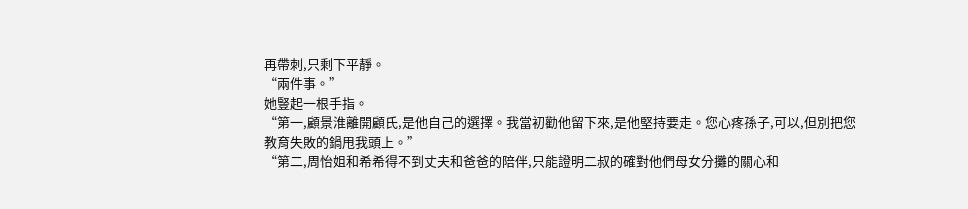再帶刺,只剩下平靜。
“兩件事。”
她豎起一根手指。
“第一,顧景淮離開顧氏,是他自己的選擇。我當初勸他留下來,是他堅持要走。您心疼孫子,可以,但別把您教育失敗的鍋甩我頭上。”
“第二,周怡姐和希希得不到丈夫和爸爸的陪伴,只能證明二叔的確對他們母女分攤的關心和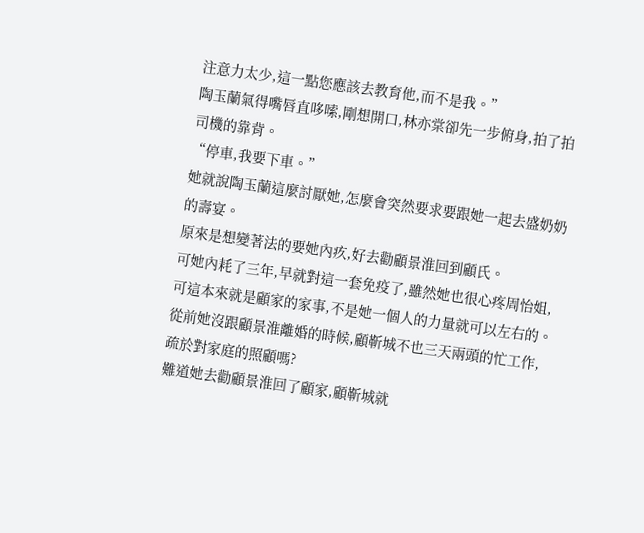注意力太少,這一點您應該去教育他,而不是我。”
陶玉蘭氣得嘴唇直哆嗦,剛想開口,林亦棠卻先一步俯身,拍了拍司機的靠背。
“停車,我要下車。”
她就說陶玉蘭這麼討厭她,怎麼會突然要求要跟她一起去盛奶奶的壽宴。
原來是想變著法的要她內疚,好去勸顧景淮回到顧氏。
可她內耗了三年,早就對這一套免疫了,雖然她也很心疼周怡姐,可這本來就是顧家的家事,不是她一個人的力量就可以左右的。
從前她沒跟顧景淮離婚的時候,顧靳城不也三天兩頭的忙工作,疏於對家庭的照顧嗎?
難道她去勸顧景淮回了顧家,顧靳城就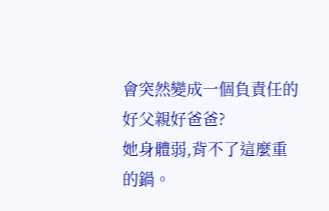會突然變成一個負責任的好父親好爸爸?
她身體弱,背不了這麼重的鍋。